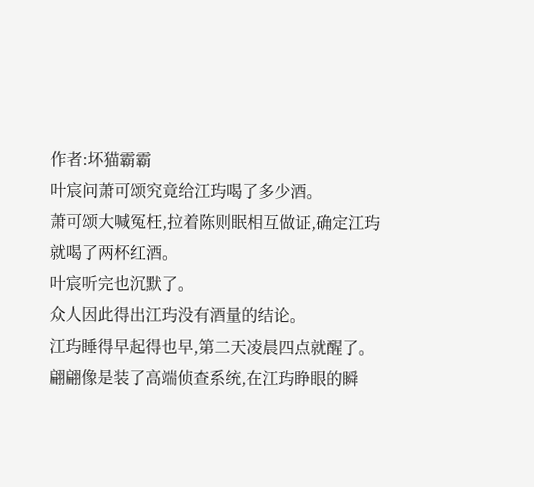作者:坏猫霸霸
叶宸问萧可颂究竟给江玙喝了多少酒。
萧可颂大喊冤枉,拉着陈则眠相互做证,确定江玙就喝了两杯红酒。
叶宸听完也沉默了。
众人因此得出江玙没有酒量的结论。
江玙睡得早起得也早,第二天凌晨四点就醒了。
翩翩像是装了高端侦查系统,在江玙睁眼的瞬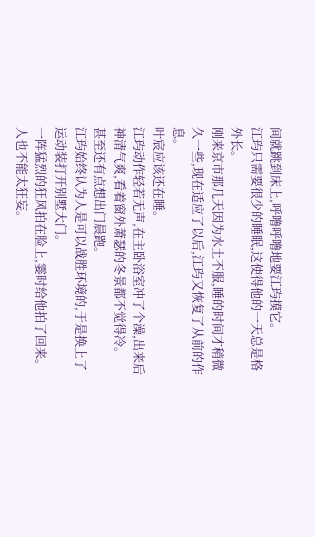间就跳到床上,呼噜呼噜地要江玙摸它。
江玙只需要很少的睡眠,这使得他的一天总是格外长。
刚来京市那几天因为水土不服,睡的时间才稍微久一些,现在适应了以后,江玙又恢复了从前的作息。
叶宸应该还在睡。
江玙动作轻若无声,在主卧浴室冲了个澡,出来后神清气爽,看着窗外萧瑟的冬景都不觉得冷。
甚至还有点想出门晨跑。
江玙始终认为人是可以战胜环境的,于是换上了运动装打开别墅大门。
一阵猛烈的狂风拍在脸上,霎时给他拍了回来。
人也不能太狂妄。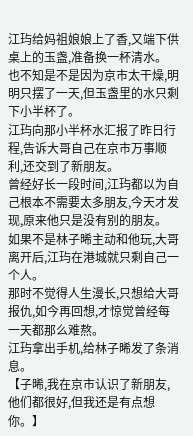江玙给妈祖娘娘上了香,又端下供桌上的玉盏,准备换一杯清水。
也不知是不是因为京市太干燥,明明只摆了一天,但玉盏里的水只剩下小半杯了。
江玙向那小半杯水汇报了昨日行程,告诉大哥自己在京市万事顺利,还交到了新朋友。
曾经好长一段时间,江玙都以为自己根本不需要太多朋友,今天才发现,原来他只是没有别的朋友。
如果不是林子晞主动和他玩,大哥离开后,江玙在港城就只剩自己一个人。
那时不觉得人生漫长,只想给大哥报仇,如今再回想,才惊觉曾经每一天都那么难熬。
江玙拿出手机,给林子晞发了条消息。
【子晞,我在京市认识了新朋友,他们都很好,但我还是有点想你。】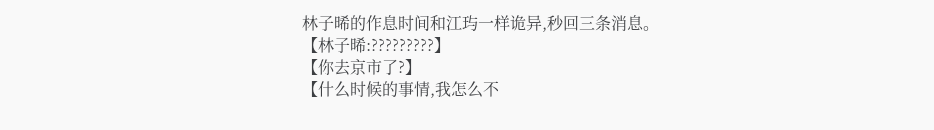林子晞的作息时间和江玙一样诡异,秒回三条消息。
【林子晞:?????????】
【你去京市了?】
【什么时候的事情,我怎么不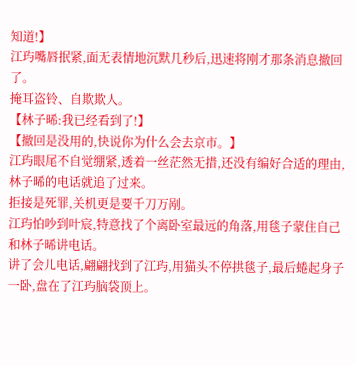知道!】
江玙嘴唇抿紧,面无表情地沉默几秒后,迅速将刚才那条消息撤回了。
掩耳盗铃、自欺欺人。
【林子晞:我已经看到了!】
【撤回是没用的,快说你为什么会去京市。】
江玙眼尾不自觉绷紧,透着一丝茫然无措,还没有编好合适的理由,林子晞的电话就追了过来。
拒接是死罪,关机更是要千刀万剐。
江玙怕吵到叶宸,特意找了个离卧室最远的角落,用毯子蒙住自己和林子晞讲电话。
讲了会儿电话,翩翩找到了江玙,用猫头不停拱毯子,最后蜷起身子一卧,盘在了江玙脑袋顶上。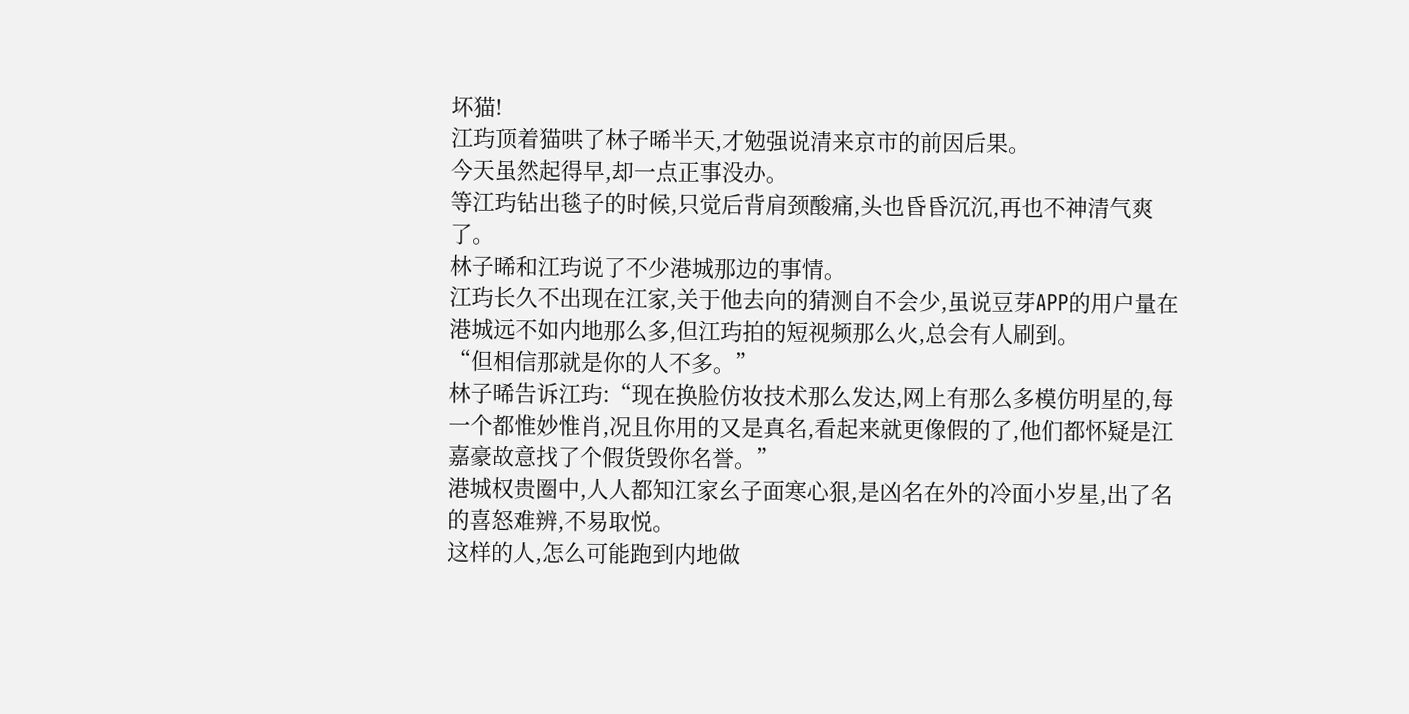坏猫!
江玙顶着猫哄了林子晞半天,才勉强说清来京市的前因后果。
今天虽然起得早,却一点正事没办。
等江玙钻出毯子的时候,只觉后背肩颈酸痛,头也昏昏沉沉,再也不神清气爽了。
林子晞和江玙说了不少港城那边的事情。
江玙长久不出现在江家,关于他去向的猜测自不会少,虽说豆芽APP的用户量在港城远不如内地那么多,但江玙拍的短视频那么火,总会有人刷到。
“但相信那就是你的人不多。”
林子晞告诉江玙:“现在换脸仿妆技术那么发达,网上有那么多模仿明星的,每一个都惟妙惟肖,况且你用的又是真名,看起来就更像假的了,他们都怀疑是江嘉豪故意找了个假货毁你名誉。”
港城权贵圈中,人人都知江家幺子面寒心狠,是凶名在外的冷面小岁星,出了名的喜怒难辨,不易取悦。
这样的人,怎么可能跑到内地做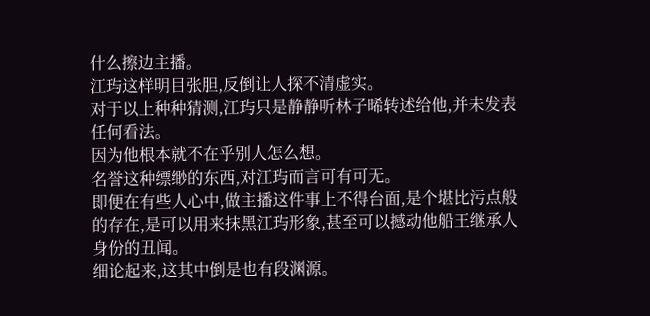什么擦边主播。
江玙这样明目张胆,反倒让人探不清虚实。
对于以上种种猜测,江玙只是静静听林子晞转述给他,并未发表任何看法。
因为他根本就不在乎别人怎么想。
名誉这种缥缈的东西,对江玙而言可有可无。
即便在有些人心中,做主播这件事上不得台面,是个堪比污点般的存在,是可以用来抹黑江玙形象,甚至可以撼动他船王继承人身份的丑闻。
细论起来,这其中倒是也有段渊源。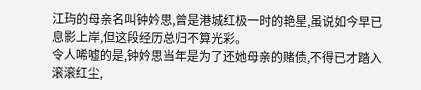江玙的母亲名叫钟妗思,曾是港城红极一时的艳星,虽说如今早已息影上岸,但这段经历总归不算光彩。
令人唏嘘的是,钟妗思当年是为了还她母亲的赌债,不得已才踏入滚滚红尘,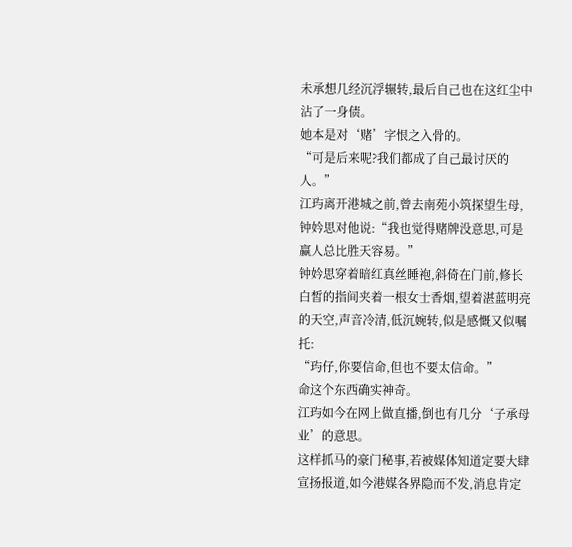未承想几经沉浮辗转,最后自己也在这红尘中沾了一身债。
她本是对‘赌’字恨之入骨的。
“可是后来呢?我们都成了自己最讨厌的人。”
江玙离开港城之前,曾去南苑小筑探望生母,钟妗思对他说:“我也觉得赌牌没意思,可是赢人总比胜天容易。”
钟妗思穿着暗红真丝睡袍,斜倚在门前,修长白皙的指间夹着一根女士香烟,望着湛蓝明亮的天空,声音冷清,低沉婉转,似是感慨又似嘱托:
“玙仔,你要信命,但也不要太信命。”
命这个东西确实神奇。
江玙如今在网上做直播,倒也有几分‘子承母业’的意思。
这样抓马的豪门秘事,若被媒体知道定要大肆宣扬报道,如今港媒各界隐而不发,消息肯定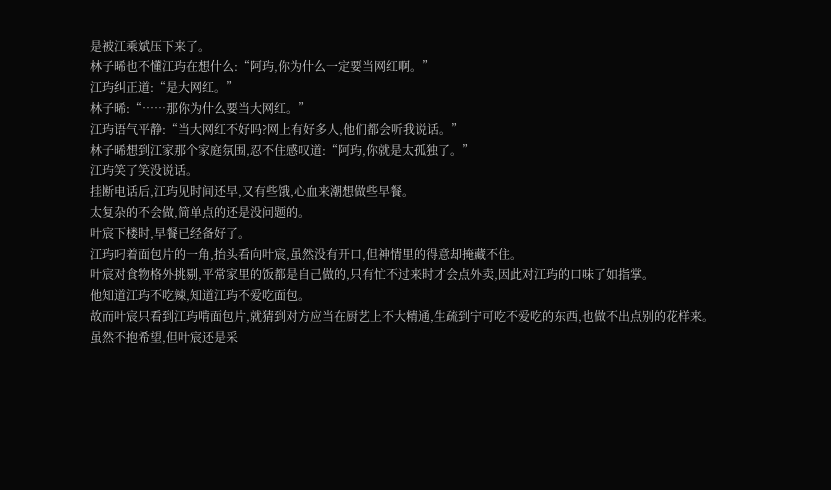是被江乘斌压下来了。
林子晞也不懂江玙在想什么:“阿玙,你为什么一定要当网红啊。”
江玙纠正道:“是大网红。”
林子晞:“……那你为什么要当大网红。”
江玙语气平静:“当大网红不好吗?网上有好多人,他们都会听我说话。”
林子晞想到江家那个家庭氛围,忍不住感叹道:“阿玙,你就是太孤独了。”
江玙笑了笑没说话。
挂断电话后,江玙见时间还早,又有些饿,心血来潮想做些早餐。
太复杂的不会做,简单点的还是没问题的。
叶宸下楼时,早餐已经备好了。
江玙叼着面包片的一角,抬头看向叶宸,虽然没有开口,但神情里的得意却掩藏不住。
叶宸对食物格外挑剔,平常家里的饭都是自己做的,只有忙不过来时才会点外卖,因此对江玙的口味了如指掌。
他知道江玙不吃辣,知道江玙不爱吃面包。
故而叶宸只看到江玙啃面包片,就猜到对方应当在厨艺上不大精通,生疏到宁可吃不爱吃的东西,也做不出点别的花样来。
虽然不抱希望,但叶宸还是采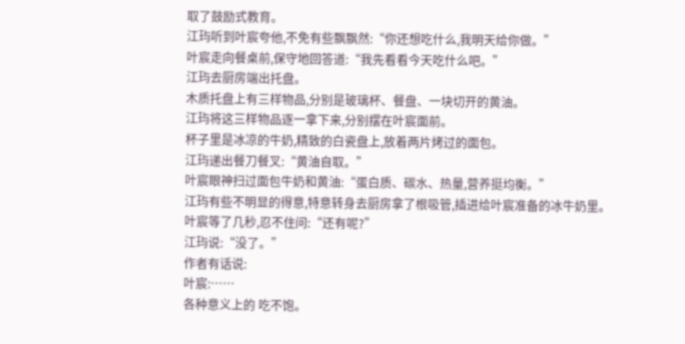取了鼓励式教育。
江玙听到叶宸夸他,不免有些飘飘然:“你还想吃什么,我明天给你做。”
叶宸走向餐桌前,保守地回答道:“我先看看今天吃什么吧。”
江玙去厨房端出托盘。
木质托盘上有三样物品,分别是玻璃杯、餐盘、一块切开的黄油。
江玙将这三样物品逐一拿下来,分别摆在叶宸面前。
杯子里是冰凉的牛奶,精致的白瓷盘上,放着两片烤过的面包。
江玙递出餐刀餐叉:“黄油自取。”
叶宸眼神扫过面包牛奶和黄油:“蛋白质、碳水、热量,营养挺均衡。”
江玙有些不明显的得意,特意转身去厨房拿了根吸管,插进给叶宸准备的冰牛奶里。
叶宸等了几秒,忍不住问:“还有呢?”
江玙说:“没了。”
作者有话说:
叶宸:……
各种意义上的 吃不饱。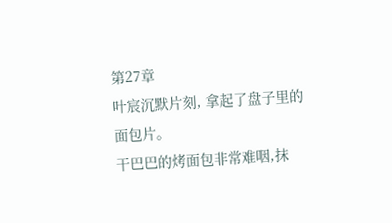第27章
叶宸沉默片刻, 拿起了盘子里的面包片。
干巴巴的烤面包非常难咽,抹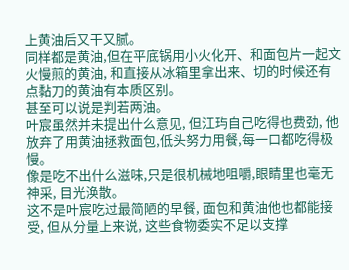上黄油后又干又腻。
同样都是黄油,但在平底锅用小火化开、和面包片一起文火慢煎的黄油, 和直接从冰箱里拿出来、切的时候还有点黏刀的黄油有本质区别。
甚至可以说是判若两油。
叶宸虽然并未提出什么意见, 但江玙自己吃得也费劲, 他放弃了用黄油拯救面包,低头努力用餐,每一口都吃得极慢。
像是吃不出什么滋味,只是很机械地咀嚼,眼睛里也毫无神采, 目光涣散。
这不是叶宸吃过最简陋的早餐, 面包和黄油他也都能接受, 但从分量上来说, 这些食物委实不足以支撑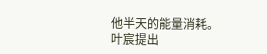他半天的能量消耗。
叶宸提出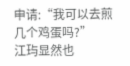申请:“我可以去煎几个鸡蛋吗?”
江玙显然也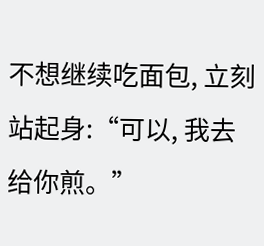不想继续吃面包, 立刻站起身:“可以, 我去给你煎。”